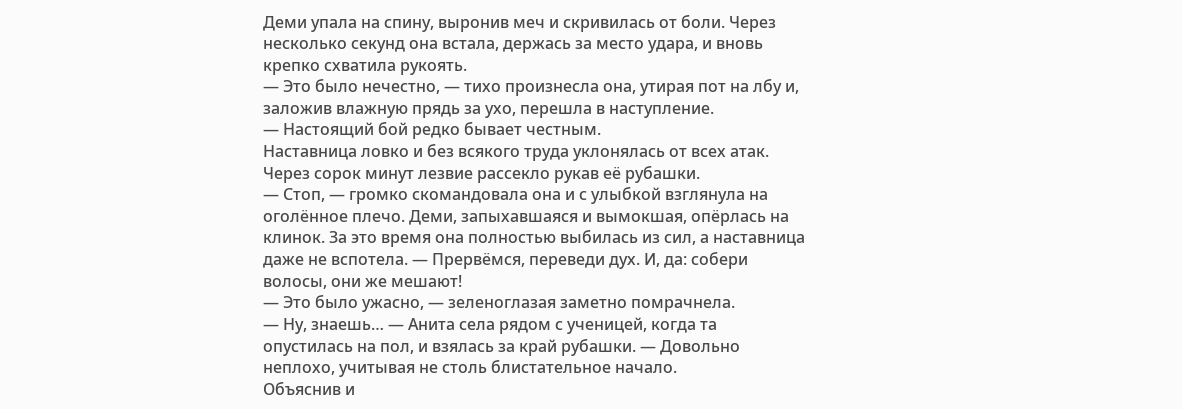Деми упала на спину, выронив меч и скривилась от боли. Через несколько секунд она встала, держась за место удара, и вновь крепко схватила рукоять.
— Это было нечестно, — тихо произнесла она, утирая пот на лбу и, заложив влажную прядь за ухо, перешла в наступление.
— Настоящий бой редко бывает честным.
Наставница ловко и без всякого труда уклонялась от всех атак. Через сорок минут лезвие рассекло рукав её рубашки.
— Стоп, — громко скомандовала она и с улыбкой взглянула на оголённое плечо. Деми, запыхавшаяся и вымокшая, опёрлась на клинок. За это время она полностью выбилась из сил, а наставница даже не вспотела. — Прервёмся, переведи дух. И, да: собери волосы, они же мешают!
— Это было ужасно, — зеленоглазая заметно помрачнела.
— Ну, знаешь… — Анита села рядом с ученицей, когда та опустилась на пол, и взялась за край рубашки. — Довольно неплохо, учитывая не столь блистательное начало.
Объяснив и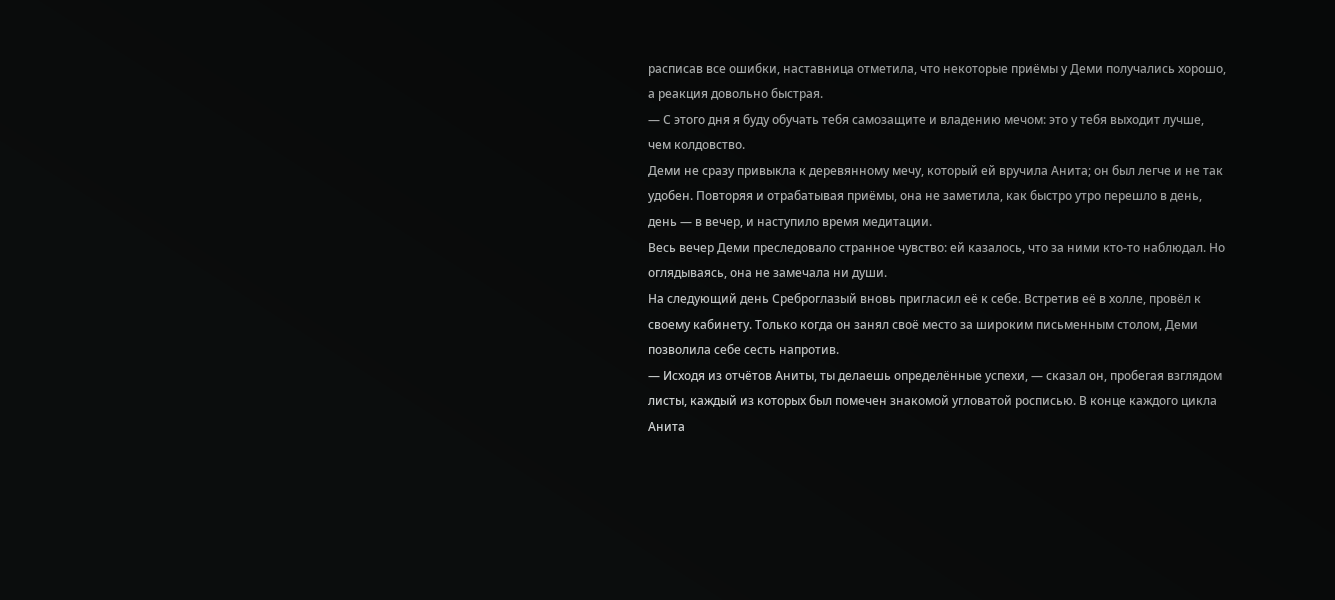расписав все ошибки, наставница отметила, что некоторые приёмы у Деми получались хорошо, а реакция довольно быстрая.
— С этого дня я буду обучать тебя самозащите и владению мечом: это у тебя выходит лучше, чем колдовство.
Деми не сразу привыкла к деревянному мечу, который ей вручила Анита; он был легче и не так удобен. Повторяя и отрабатывая приёмы, она не заметила, как быстро утро перешло в день, день — в вечер, и наступило время медитации.
Весь вечер Деми преследовало странное чувство: ей казалось, что за ними кто-то наблюдал. Но оглядываясь, она не замечала ни души.
На следующий день Среброглазый вновь пригласил её к себе. Встретив её в холле, провёл к своему кабинету. Только когда он занял своё место за широким письменным столом, Деми позволила себе сесть напротив.
— Исходя из отчётов Аниты, ты делаешь определённые успехи, — сказал он, пробегая взглядом листы, каждый из которых был помечен знакомой угловатой росписью. В конце каждого цикла Анита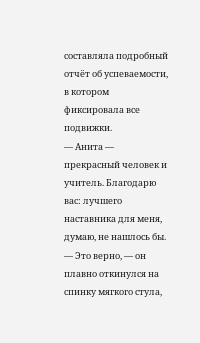составляла подробный отчёт об успеваемости, в котором фиксировала все подвижки.
— Анита — прекрасный человек и учитель. Благодарю вас: лучшего наставника для меня, думаю, не нашлось бы.
— Это верно, — он плавно откинулся на спинку мягкого стула,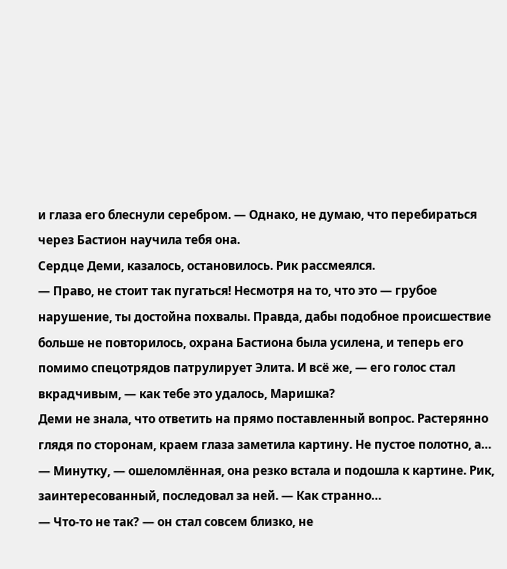и глаза его блеснули серебром. — Однако, не думаю, что перебираться через Бастион научила тебя она.
Сердце Деми, казалось, остановилось. Рик рассмеялся.
— Право, не стоит так пугаться! Несмотря на то, что это — грубое нарушение, ты достойна похвалы. Правда, дабы подобное происшествие больше не повторилось, охрана Бастиона была усилена, и теперь его помимо спецотрядов патрулирует Элита. И всё же, — его голос стал вкрадчивым, — как тебе это удалось, Маришка?
Деми не знала, что ответить на прямо поставленный вопрос. Растерянно глядя по сторонам, краем глаза заметила картину. Не пустое полотно, а…
— Минутку, — ошеломлённая, она резко встала и подошла к картине. Рик, заинтересованный, последовал за ней. — Как странно…
— Что-то не так? — он стал совсем близко, не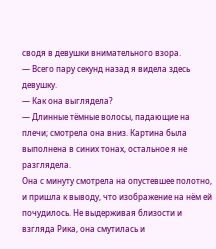сводя в девушки внимательного взора.
— Всего пару секунд назад я видела здесь девушку.
— Как она выглядела?
— Длинные тёмные волосы, падающие на плечи; смотрела она вниз. Картина была выполнена в синих тонах, остальное я не разглядела.
Она с минуту смотрела на опустевшее полотно, и пришла к выводу, что изображение на нём ей почудилось. Не выдерживая близости и взгляда Рика, она смутилась и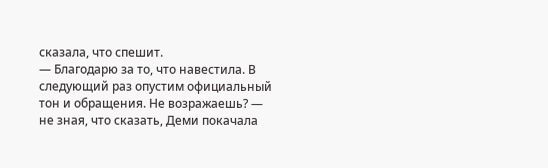сказала, что спешит.
— Благодарю за то, что навестила. В следующий раз опустим официальный тон и обращения. Не возражаешь? — не зная, что сказать, Деми покачала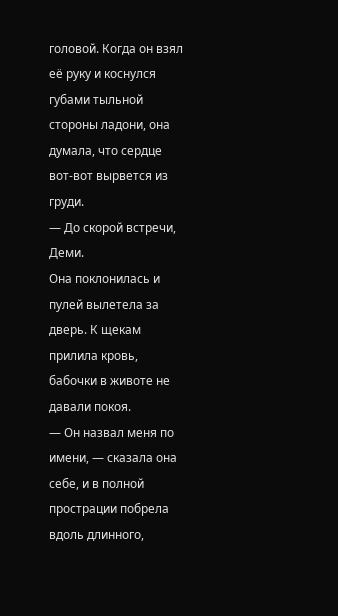головой. Когда он взял её руку и коснулся губами тыльной стороны ладони, она думала, что сердце вот-вот вырвется из груди.
— До скорой встречи, Деми.
Она поклонилась и пулей вылетела за дверь. К щекам прилила кровь, бабочки в животе не давали покоя.
— Он назвал меня по имени, — сказала она себе, и в полной прострации побрела вдоль длинного,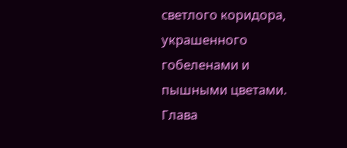светлого коридора, украшенного гобеленами и пышными цветами.
Глава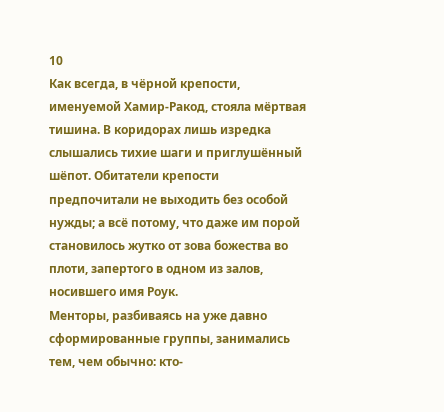10
Как всегда, в чёрной крепости, именуемой Хамир-Ракод, стояла мёртвая тишина. В коридорах лишь изредка слышались тихие шаги и приглушённый шёпот. Обитатели крепости предпочитали не выходить без особой нужды; а всё потому, что даже им порой становилось жутко от зова божества во плоти, запертого в одном из залов, носившего имя Роук.
Менторы, разбиваясь на уже давно сформированные группы, занимались тем, чем обычно: кто-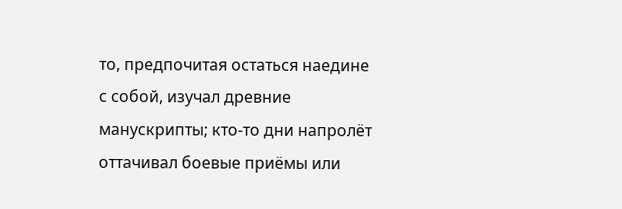то, предпочитая остаться наедине с собой, изучал древние манускрипты; кто-то дни напролёт оттачивал боевые приёмы или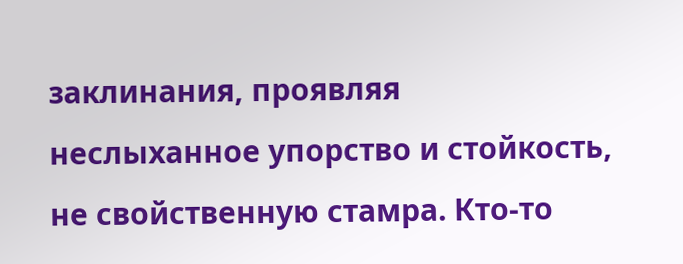заклинания, проявляя неслыханное упорство и стойкость, не свойственную стамра. Кто-то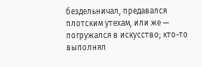бездельничал, предавался плотским утехам, или же — погружался в искусство; кто-то выполнял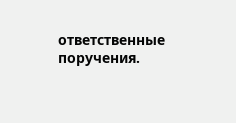ответственные поручения.